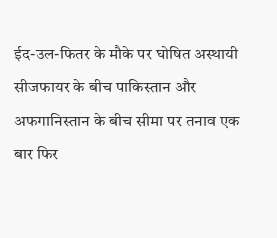ईद-उल-फितर के मौके पर घोषित अस्थायी सीजफायर के बीच पाकिस्तान और अफगानिस्तान के बीच सीमा पर तनाव एक बार फिर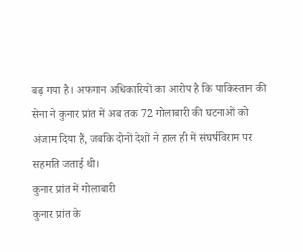बढ़ गया है। अफगान अधिकारियों का आरोप है कि पाकिस्तान की सेना ने कुनार प्रांत में अब तक 72 गोलाबारी की घटनाओं को अंजाम दिया हैं, जबकि दोनों देशों ने हाल ही में संघर्षविराम पर सहमति जताई थी।
कुनार प्रांत में गोलाबारी
कुनार प्रांत के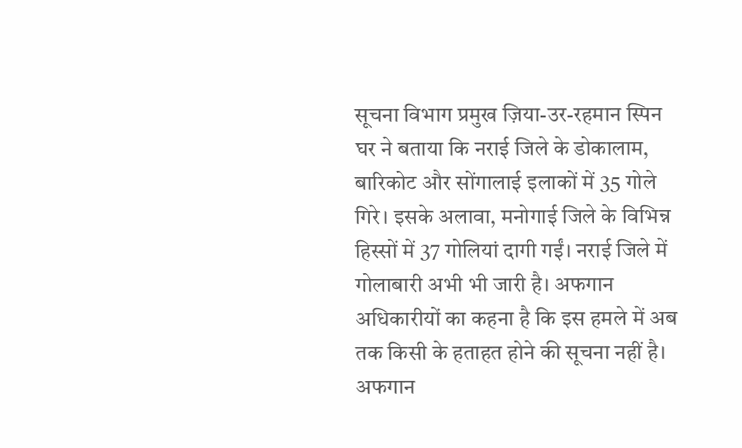सूचना विभाग प्रमुख ज़िया-उर-रहमान स्पिन घर ने बताया कि नराई जिले के डोकालाम, बारिकोट और सोंगालाई इलाकों में 35 गोले गिरे। इसके अलावा, मनोगाई जिले के विभिन्न हिस्सों में 37 गोलियां दागी गईं। नराई जिले में गोलाबारी अभी भी जारी है। अफगान अधिकारीयों का कहना है कि इस हमले में अब तक किसी के हताहत होने की सूचना नहीं है। अफगान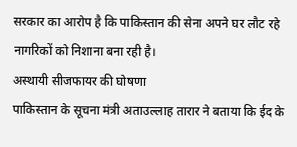सरकार का आरोप है कि पाकिस्तान की सेना अपने घर लौट रहे नागरिकों को निशाना बना रही है।
अस्थायी सीजफायर की घोषणा
पाकिस्तान के सूचना मंत्री अताउल्लाह तारार ने बताया कि ईद के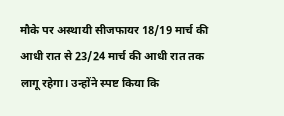मौके पर अस्थायी सीजफायर 18/19 मार्च की आधी रात से 23/24 मार्च की आधी रात तक लागू रहेगा। उन्होंने स्पष्ट किया कि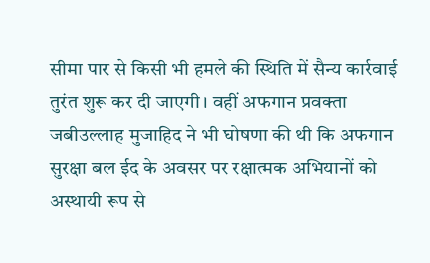सीमा पार से किसी भी हमले की स्थिति में सैन्य कार्रवाई तुरंत शुरू कर दी जाएगी। वहीं अफगान प्रवक्ता जबीउल्लाह मुजाहिद ने भी घोषणा की थी कि अफगान सुरक्षा बल ईद के अवसर पर रक्षात्मक अभियानों को अस्थायी रूप से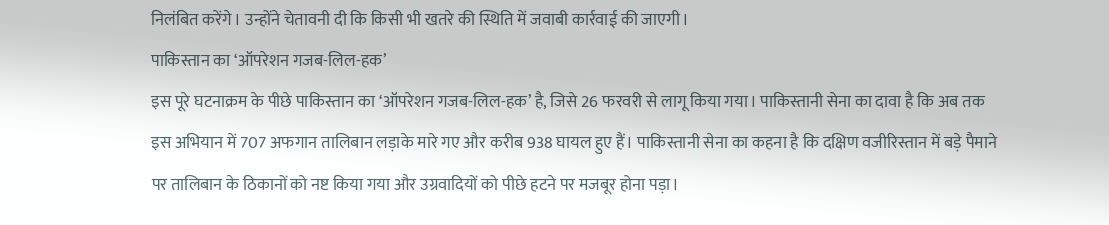निलंबित करेंगे। उन्होंने चेतावनी दी कि किसी भी खतरे की स्थिति में जवाबी कार्रवाई की जाएगी।
पाकिस्तान का ‘ऑपरेशन गजब-लिल-हक’
इस पूरे घटनाक्रम के पीछे पाकिस्तान का ‘ऑपरेशन गजब-लिल-हक’ है, जिसे 26 फरवरी से लागू किया गया। पाकिस्तानी सेना का दावा है कि अब तक इस अभियान में 707 अफगान तालिबान लड़ाके मारे गए और करीब 938 घायल हुए हैं। पाकिस्तानी सेना का कहना है कि दक्षिण वजीरिस्तान में बड़े पैमाने पर तालिबान के ठिकानों को नष्ट किया गया और उग्रवादियों को पीछे हटने पर मजबूर होना पड़ा।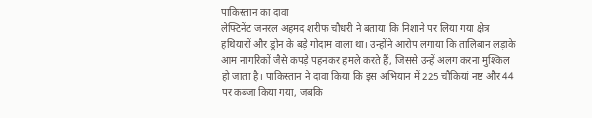पाकिस्तान का दावा
लेफ्टिनेंट जनरल अहमद शरीफ चौधरी ने बताया कि निशाने पर लिया गया क्षेत्र हथियारों और ड्रोन के बड़े गोदाम वाला था। उन्होंने आरोप लगाया कि तालिबान लड़ाके आम नागरिकों जैसे कपड़े पहनकर हमले करते हैं, जिससे उन्हें अलग करना मुश्किल हो जाता है। पाकिस्तान ने दावा किया कि इस अभियान में 225 चौकियां नष्ट और 44 पर कब्जा किया गया, जबकि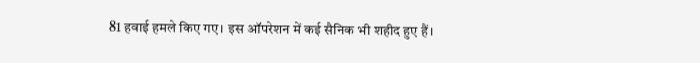81 हवाई हमले किए गए। इस ऑपरेशन में कई सैनिक भी शहीद हुए हैं।